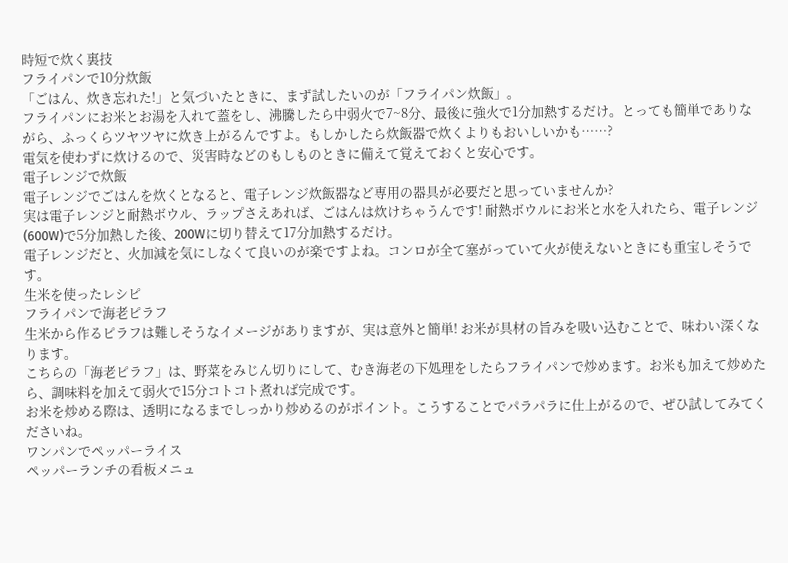時短で炊く裏技
フライパンで10分炊飯
「ごはん、炊き忘れた!」と気づいたときに、まず試したいのが「フライパン炊飯」。
フライパンにお米とお湯を入れて蓋をし、沸騰したら中弱火で7~8分、最後に強火で1分加熱するだけ。とっても簡単でありながら、ふっくらツヤツヤに炊き上がるんですよ。もしかしたら炊飯器で炊くよりもおいしいかも……?
電気を使わずに炊けるので、災害時などのもしものときに備えて覚えておくと安心です。
電子レンジで炊飯
電子レンジでごはんを炊くとなると、電子レンジ炊飯器など専用の器具が必要だと思っていませんか?
実は電子レンジと耐熱ボウル、ラップさえあれば、ごはんは炊けちゃうんです! 耐熱ボウルにお米と水を入れたら、電子レンジ(600W)で5分加熱した後、200Wに切り替えて17分加熱するだけ。
電子レンジだと、火加減を気にしなくて良いのが楽ですよね。コンロが全て塞がっていて火が使えないときにも重宝しそうです。
生米を使ったレシピ
フライパンで海老ピラフ
生米から作るピラフは難しそうなイメージがありますが、実は意外と簡単! お米が具材の旨みを吸い込むことで、味わい深くなります。
こちらの「海老ピラフ」は、野菜をみじん切りにして、むき海老の下処理をしたらフライパンで炒めます。お米も加えて炒めたら、調味料を加えて弱火で15分コトコト煮れば完成です。
お米を炒める際は、透明になるまでしっかり炒めるのがポイント。こうすることでパラパラに仕上がるので、ぜひ試してみてくださいね。
ワンパンでペッパーライス
ペッパーランチの看板メニュ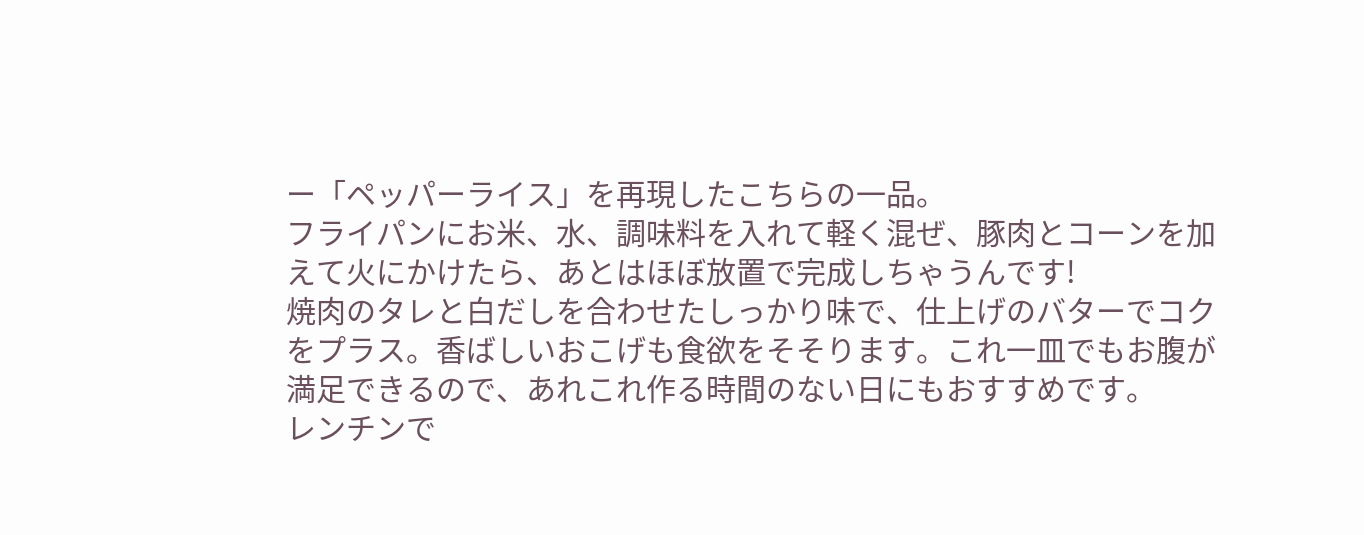ー「ペッパーライス」を再現したこちらの一品。
フライパンにお米、水、調味料を入れて軽く混ぜ、豚肉とコーンを加えて火にかけたら、あとはほぼ放置で完成しちゃうんです!
焼肉のタレと白だしを合わせたしっかり味で、仕上げのバターでコクをプラス。香ばしいおこげも食欲をそそります。これ一皿でもお腹が満足できるので、あれこれ作る時間のない日にもおすすめです。
レンチンで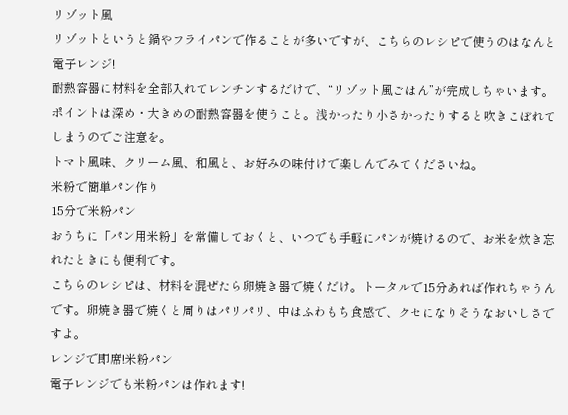リゾット風
リゾットというと鍋やフライパンで作ることが多いですが、こちらのレシピで使うのはなんと電子レンジ!
耐熱容器に材料を全部入れてレンチンするだけで、“リゾット風ごはん”が完成しちゃいます。ポイントは深め・大きめの耐熱容器を使うこと。浅かったり小さかったりすると吹きこぼれてしまうのでご注意を。
トマト風味、クリーム風、和風と、お好みの味付けで楽しんでみてくださいね。
米粉で簡単パン作り
15分で米粉パン
おうちに「パン用米粉」を常備しておくと、いつでも手軽にパンが焼けるので、お米を炊き忘れたときにも便利です。
こちらのレシピは、材料を混ぜたら卵焼き器で焼くだけ。トータルで15分あれば作れちゃうんです。卵焼き器で焼くと周りはパリパリ、中はふわもち食感で、クセになりそうなおいしさですよ。
レンジで即席!米粉パン
電子レンジでも米粉パンは作れます!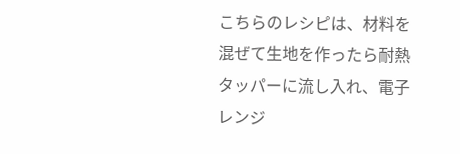こちらのレシピは、材料を混ぜて生地を作ったら耐熱タッパーに流し入れ、電子レンジ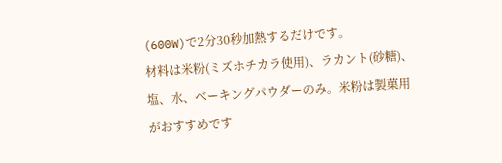(600W)で2分30秒加熱するだけです。
材料は米粉(ミズホチカラ使用)、ラカント(砂糖)、塩、水、ベーキングパウダーのみ。米粉は製菓用がおすすめです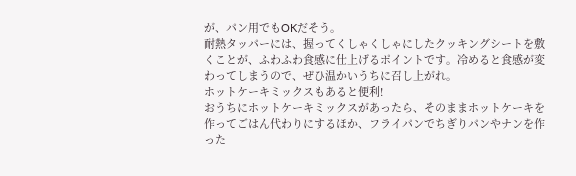が、パン用でもOKだそう。
耐熱タッパーには、握ってくしゃくしゃにしたクッキングシートを敷くことが、ふわふわ食感に仕上げるポイントです。冷めると食感が変わってしまうので、ぜひ温かいうちに召し上がれ。
ホットケーキミックスもあると便利!
おうちにホットケーキミックスがあったら、そのままホットケーキを作ってごはん代わりにするほか、フライパンでちぎりパンやナンを作った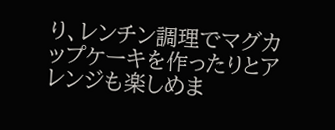り、レンチン調理でマグカップケーキを作ったりとアレンジも楽しめま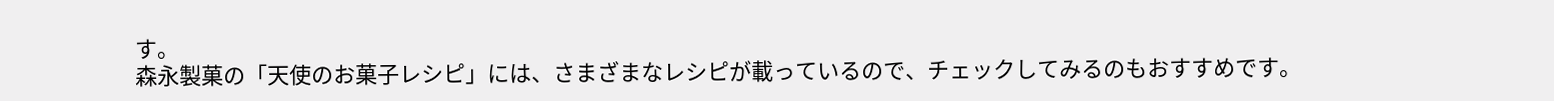す。
森永製菓の「天使のお菓子レシピ」には、さまざまなレシピが載っているので、チェックしてみるのもおすすめです。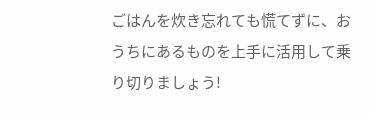ごはんを炊き忘れても慌てずに、おうちにあるものを上手に活用して乗り切りましょう!